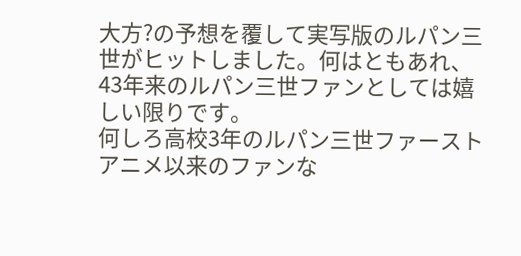大方?の予想を覆して実写版のルパン三世がヒットしました。何はともあれ、43年来のルパン三世ファンとしては嬉しい限りです。
何しろ高校3年のルパン三世ファーストアニメ以来のファンな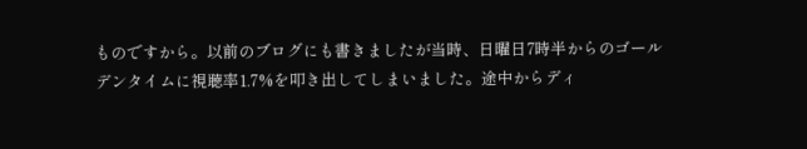ものですから。以前のブログにも書きましたが当時、日曜日7時半からのゴールデンタイムに視聴率1.7%を叩き出してしまいました。途中からディ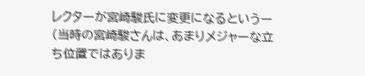レクターが宮崎駿氏に変更になるというー(当時の宮崎駿さんは、あまりメジャーな立ち位置ではありま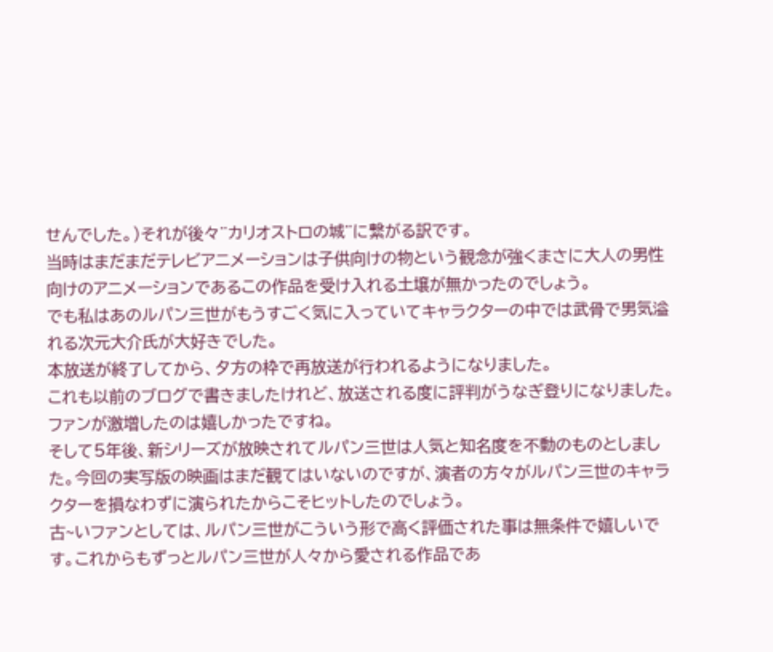せんでした。)それが後々¨カリオストロの城¨に繋がる訳です。
当時はまだまだテレビアニメーションは子供向けの物という観念が強くまさに大人の男性向けのアニメーションであるこの作品を受け入れる土壌が無かったのでしょう。
でも私はあのルパン三世がもうすごく気に入っていてキャラクターの中では武骨で男気溢れる次元大介氏が大好きでした。
本放送が終了してから、夕方の枠で再放送が行われるようになりました。
これも以前のブログで書きましたけれど、放送される度に評判がうなぎ登りになりました。
ファンが激増したのは嬉しかったですね。
そして5年後、新シリーズが放映されてルパン三世は人気と知名度を不動のものとしました。今回の実写版の映画はまだ観てはいないのですが、演者の方々がルパン三世のキャラクターを損なわずに演られたからこそヒットしたのでしょう。
古~いファンとしては、ルパン三世がこういう形で高く評価された事は無条件で嬉しいです。これからもずっとルパン三世が人々から愛される作品であ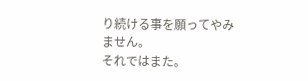り続ける事を願ってやみません。
それではまた。